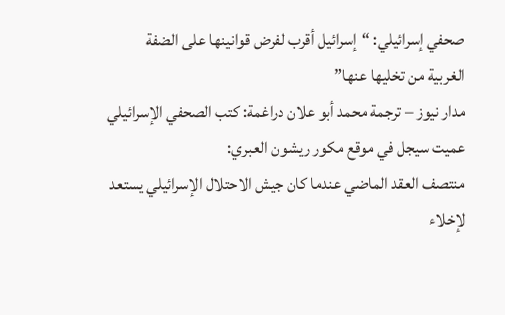صحفي إسرائيلي: “إسرائيل أقرب لفرض قوانينها على الضفة الغربية من تخليها عنها”
مدار نيوز – ترجمة محمد أبو علان دراغمة: كتب الصحفي الإسرائيلي عميت سيجل في موقع مكور ريشون العبري:
منتصف العقد الماضي عندما كان جيش الاحتلال الإسرائيلي يستعد لإخلاء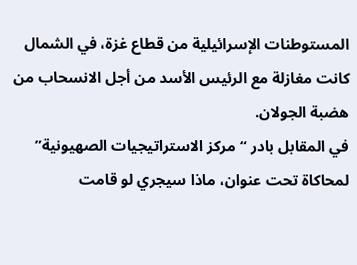المستوطنات الإسرائيلية من قطاع غزة، في الشمال كانت مغازلة مع الرئيس الأسد من أجل الانسحاب من هضبة الجولان.
في المقابل بادر “مركز الاستراتيجيات الصهيونية” لمحاكاة تحت عنوان، ماذا سيجري لو قامت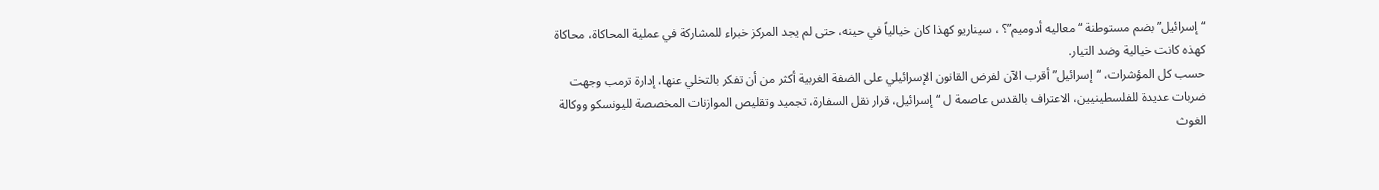“إسرائيل” بضم مستوطنة “معاليه أدوميم”؟ ، سيناريو كهذا كان خيالياً في حينه، حتى لم يجد المركز خبراء للمشاركة في عملية المحاكاة، محاكاة كهذه كانت خيالية وضد التيار.
حسب كل المؤشرات، “إسرائيل” أقرب الآن لفرض القانون الإسرائيلي على الضفة الغربية أكثر من أن تفكر بالتخلي عنها، إدارة ترمب وجهت ضربات عديدة للفلسطينيين، الاعتراف بالقدس عاصمة ل “إسرائيل، قرار نقل السفارة، تجميد وتقليص الموازنات المخصصة لليونسكو ووكالة الغوث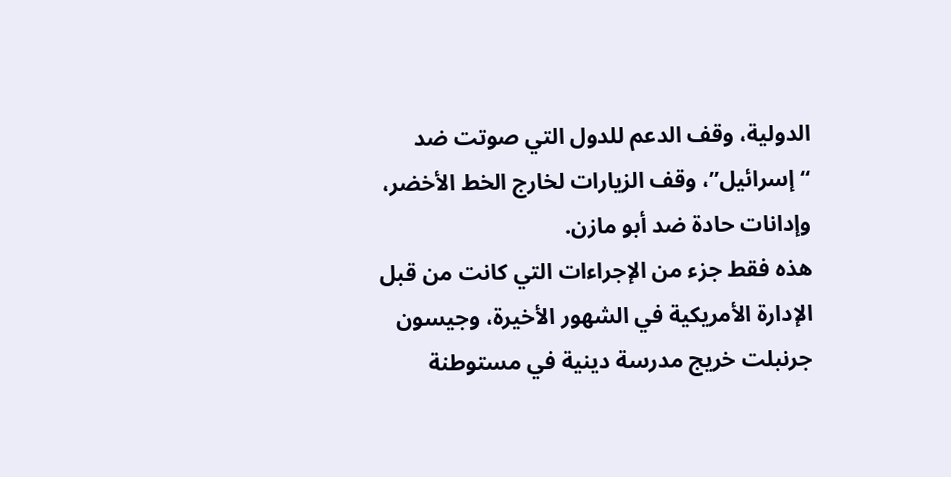الدولية، وقف الدعم للدول التي صوتت ضد “إسرائيل”، وقف الزيارات لخارج الخط الأخضر، وإدانات حادة ضد أبو مازن.
هذه فقط جزء من الإجراءات التي كانت من قبل الإدارة الأمريكية في الشهور الأخيرة، وجيسون جرنبلت خريج مدرسة دينية في مستوطنة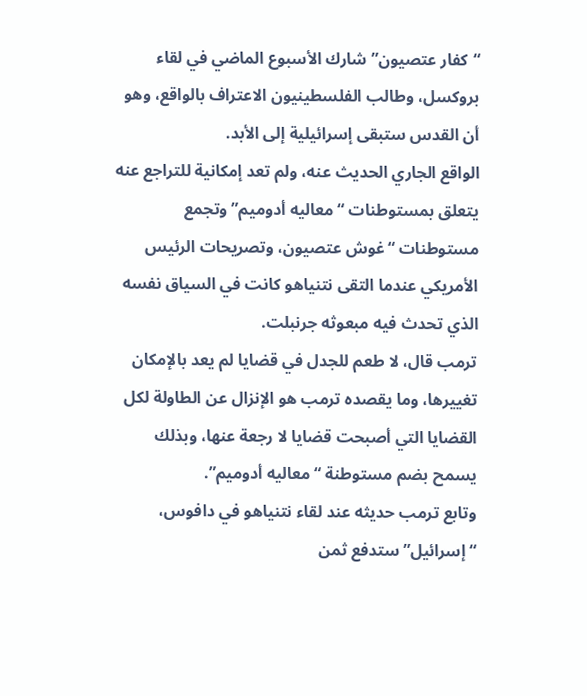“كفار عتصيون” شارك الأسبوع الماضي في لقاء بروكسل، وطالب الفلسطينيون الاعتراف بالواقع، وهو أن القدس ستبقى إسرائيلية إلى الأبد.
الواقع الجاري الحديث عنه، ولم تعد إمكانية للتراجع عنه يتعلق بمستوطنات “معاليه أدوميم” وتجمع مستوطنات “غوش عتصيون، وتصريحات الرئيس الأمريكي عندما التقى نتنياهو كانت في السياق نفسه الذي تحدث فيه مبعوثه جرنبلت.
ترمب قال، لا طعم للجدل في قضايا لم يعد بالإمكان تغييرها، وما يقصده ترمب هو الإنزال عن الطاولة لكل القضايا التي أصبحت قضايا لا رجعة عنها، وبذلك يسمح بضم مستوطنة “معاليه أدوميم”.
وتابع ترمب حديثه عند لقاء نتنياهو في دافوس، “إسرائيل” ستدفع ثمن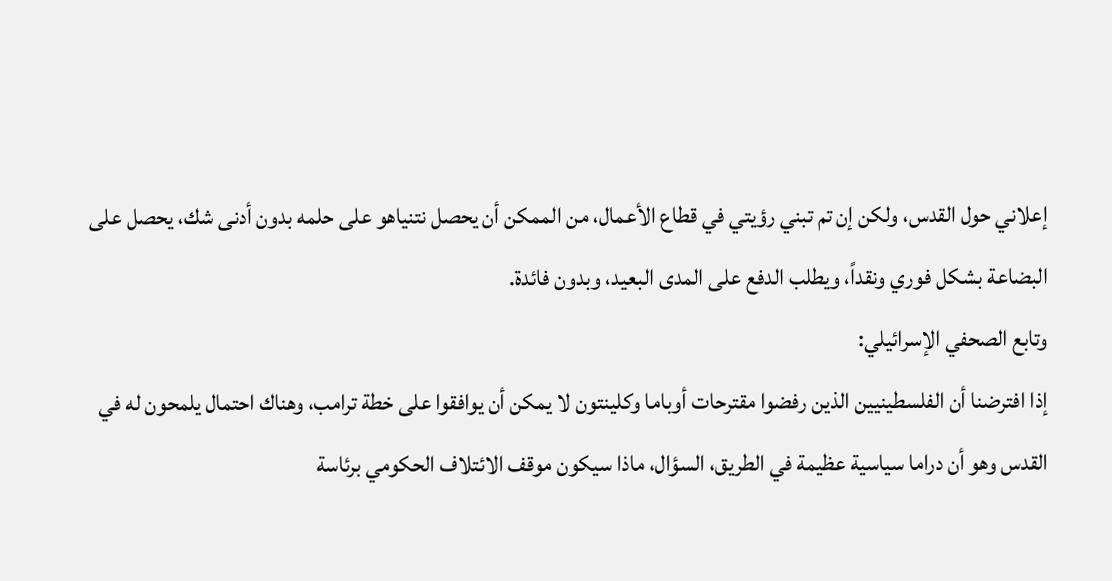إعلاني حول القدس، ولكن إن تم تبني رؤيتي في قطاع الأعمال، من الممكن أن يحصل نتنياهو على حلمه بدون أدنى شك، يحصل على البضاعة بشكل فوري ونقداً، ويطلب الدفع على المدى البعيد، وبدون فائدة.
وتابع الصحفي الإسرائيلي:
إذا افترضنا أن الفلسطينيين الذين رفضوا مقترحات أوباما وكلينتون لا يمكن أن يوافقوا على خطة ترامب، وهناك احتمال يلمحون له في القدس وهو أن دراما سياسية عظيمة في الطريق، السؤال، ماذا سيكون موقف الائتلاف الحكومي برئاسة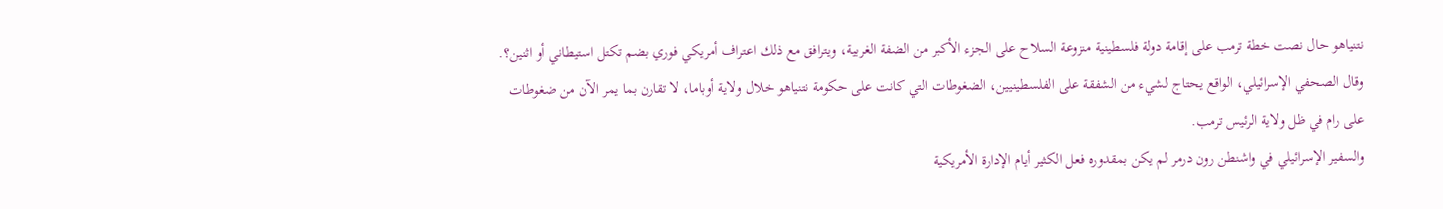نتنياهو حال نصت خطة ترمب على إقامة دولة فلسطينية منزوعة السلاح على الجزء الأكبر من الضفة الغربية، ويترافق مع ذلك اعتراف أمريكي فوري بضم تكتل استيطاني أو اثنين؟.
وقال الصحفي الإسرائيلي، الواقع يحتاج لشيء من الشفقة على الفلسطينيين، الضغوطات التي كانت على حكومة نتنياهو خلال ولاية أوباما، لا تقارن بما يمر الآن من ضغوطات على رام في ظل ولاية الرئيس ترمب.
والسفير الإسرائيلي في واشنطن رون درمر لم يكن بمقدوره فعل الكثير أيام الإدارة الأمريكية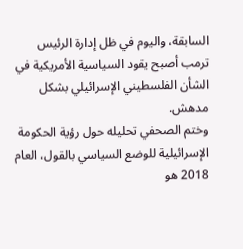السابقة، واليوم في ظل إدارة الرئيس ترمب أصبح يقود السياسية الأمريكية في الشأن الفلسطيني الإسرائيلي بشكل مدهش.
وختم الصحفي تحليله حول رؤية الحكومة الإسرائيلية للوضع السياسي بالقول، العام 2018 هو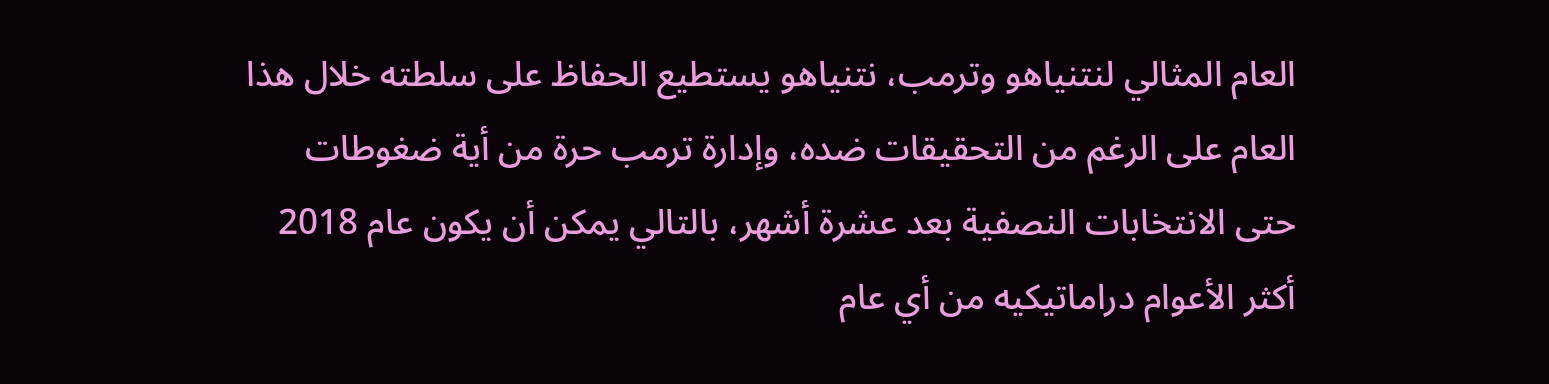العام المثالي لنتنياهو وترمب، نتنياهو يستطيع الحفاظ على سلطته خلال هذا العام على الرغم من التحقيقات ضده، وإدارة ترمب حرة من أية ضغوطات حتى الانتخابات النصفية بعد عشرة أشهر، بالتالي يمكن أن يكون عام 2018 أكثر الأعوام دراماتيكيه من أي عام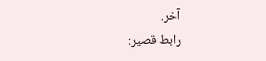آخر.
رابط قصير: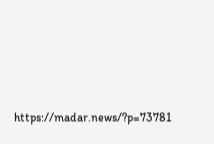https://madar.news/?p=73781